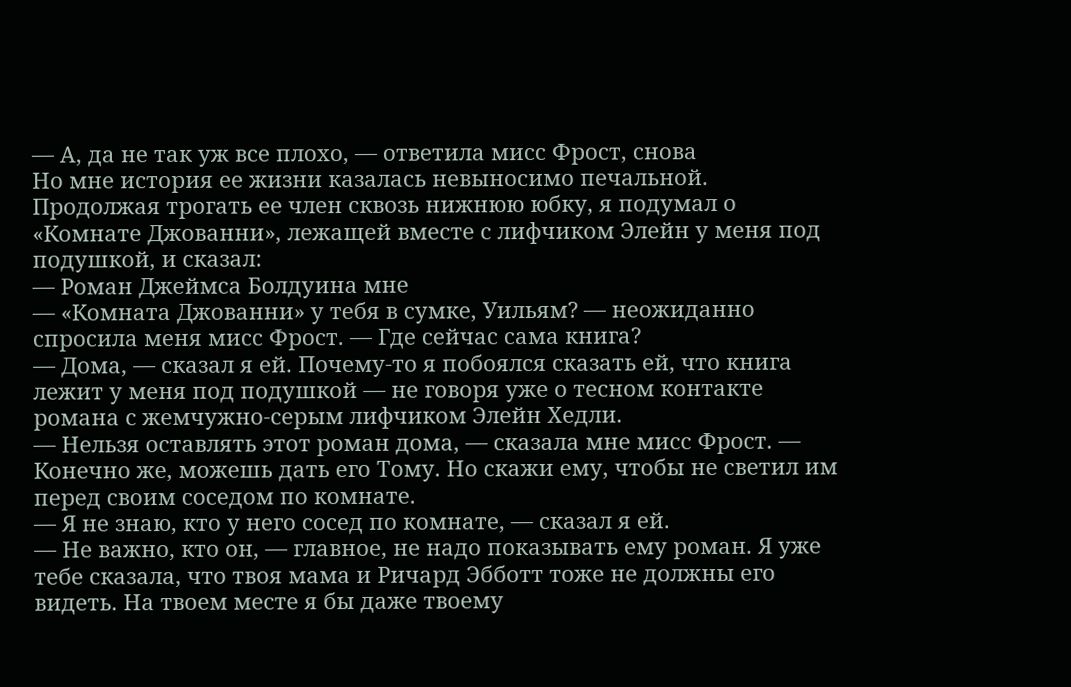— А, да не так уж все плохо, — ответила мисс Фрост, снова
Но мне история ее жизни казалась невыносимо печальной. Продолжая трогать ее член сквозь нижнюю юбку, я подумал о «Комнате Джованни», лежащей вместе с лифчиком Элейн у меня под подушкой, и сказал:
— Роман Джеймса Болдуина мне
— «Комната Джованни» у тебя в сумке, Уильям? — неожиданно спросила меня мисс Фрост. — Где сейчас сама книга?
— Дома, — сказал я ей. Почему-то я побоялся сказать ей, что книга лежит у меня под подушкой — не говоря уже о тесном контакте романа с жемчужно-серым лифчиком Элейн Хедли.
— Нельзя оставлять этот роман дома, — сказала мне мисс Фрост. — Конечно же, можешь дать его Тому. Но скажи ему, чтобы не светил им перед своим соседом по комнате.
— Я не знаю, кто у него сосед по комнате, — сказал я ей.
— Не важно, кто он, — главное, не надо показывать ему роман. Я уже тебе сказала, что твоя мама и Ричард Эбботт тоже не должны его видеть. На твоем месте я бы даже твоему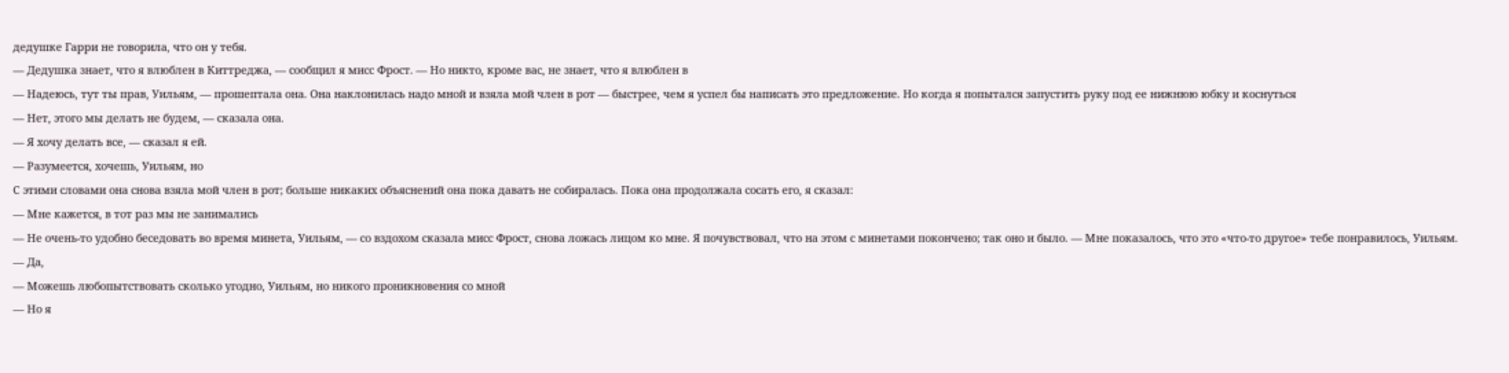дедушке Гарри не говорила, что он у тебя.
— Дедушка знает, что я влюблен в Киттреджа, — сообщил я мисс Фрост. — Но никто, кроме вас, не знает, что я влюблен в
— Надеюсь, тут ты прав, Уильям, — прошептала она. Она наклонилась надо мной и взяла мой член в рот — быстрее, чем я успел бы написать это предложение. Но когда я попытался запустить руку под ее нижнюю юбку и коснуться
— Нет, этого мы делать не будем, — сказала она.
— Я хочу делать все, — сказал я ей.
— Разумеется, хочешь, Уильям, но
С этими словами она снова взяла мой член в рот; больше никаких объяснений она пока давать не собиралась. Пока она продолжала сосать его, я сказал:
— Мне кажется, в тот раз мы не занимались
— Не очень-то удобно беседовать во время минета, Уильям, — со вздохом сказала мисс Фрост, снова ложась лицом ко мне. Я почувствовал, что на этом с минетами покончено; так оно и было. — Мне показалось, что это «что-то другое» тебе понравилось, Уильям.
— Да,
— Можешь любопытствовать сколько угодно, Уильям, но никого проникновения со мной
— Но я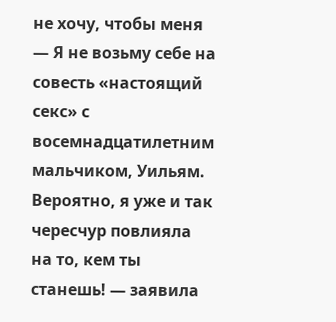не хочу, чтобы меня
— Я не возьму себе на совесть «настоящий секс» с восемнадцатилетним мальчиком, Уильям. Вероятно, я уже и так чересчур повлияла на то, кем ты станешь! — заявила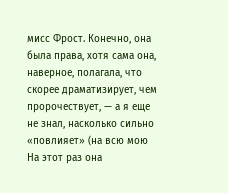мисс Фрост. Конечно, она была права, хотя сама она, наверное, полагала, что скорее драматизирует, чем пророчествует, — а я еще не знал, насколько сильно «повлияет» (на всю мою
На этот раз она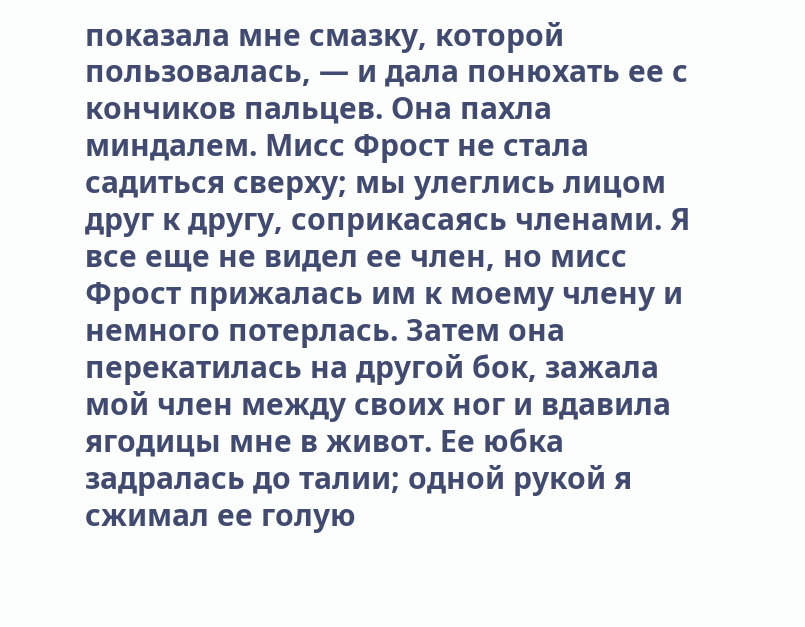показала мне смазку, которой пользовалась, — и дала понюхать ее с кончиков пальцев. Она пахла миндалем. Мисс Фрост не стала садиться сверху; мы улеглись лицом друг к другу, соприкасаясь членами. Я все еще не видел ее член, но мисс Фрост прижалась им к моему члену и немного потерлась. Затем она перекатилась на другой бок, зажала мой член между своих ног и вдавила ягодицы мне в живот. Ее юбка задралась до талии; одной рукой я сжимал ее голую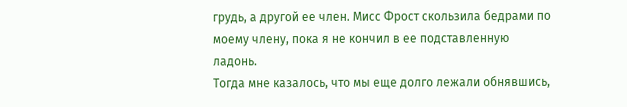грудь, а другой ее член. Мисс Фрост скользила бедрами по моему члену, пока я не кончил в ее подставленную ладонь.
Тогда мне казалось, что мы еще долго лежали обнявшись,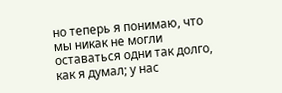но теперь я понимаю, что мы никак не могли оставаться одни так долго, как я думал; у нас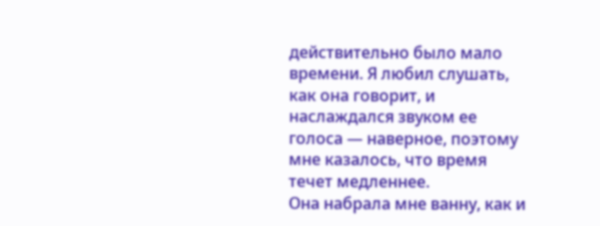действительно было мало времени. Я любил слушать, как она говорит, и наслаждался звуком ее голоса — наверное, поэтому мне казалось, что время течет медленнее.
Она набрала мне ванну, как и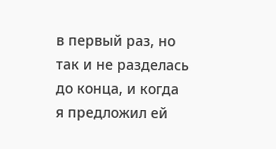в первый раз, но так и не разделась до конца, и когда я предложил ей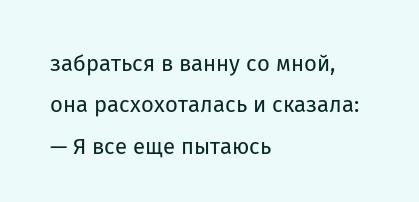забраться в ванну со мной, она расхохоталась и сказала:
— Я все еще пытаюсь